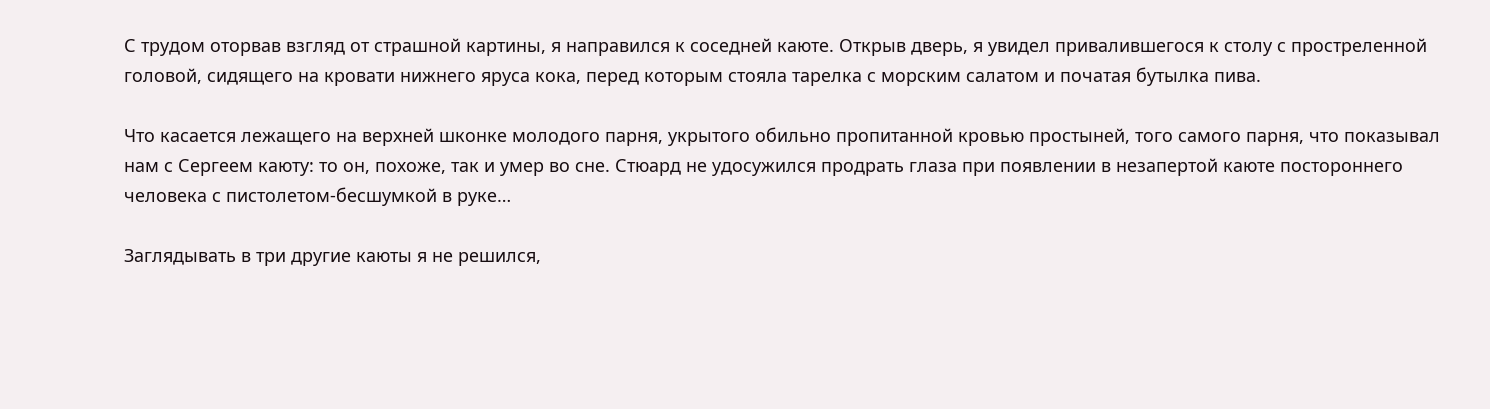С трудом оторвав взгляд от страшной картины, я направился к соседней каюте. Открыв дверь, я увидел привалившегося к столу с простреленной головой, сидящего на кровати нижнего яруса кока, перед которым стояла тарелка с морским салатом и початая бутылка пива.

Что касается лежащего на верхней шконке молодого парня, укрытого обильно пропитанной кровью простыней, того самого парня, что показывал нам с Сергеем каюту: то он, похоже, так и умер во сне. Стюард не удосужился продрать глаза при появлении в незапертой каюте постороннего человека с пистолетом-бесшумкой в руке…

Заглядывать в три другие каюты я не решился,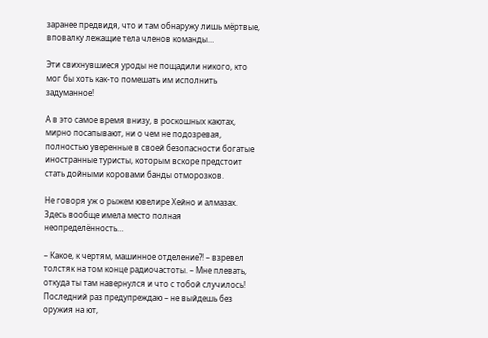заранее предвидя, что и там обнаружу лишь мёртвые, вповалку лежащие тела членов команды…

Эти свихнувшиеся уроды не пощадили никого, кто мог бы хоть как-то помешать им исполнить задуманное!

А в это самое время внизу, в роскошных каютах, мирно посапывают, ни о чем не подозревая, полностью уверенные в своей безопасности богатые иностранные туристы, которым вскоре предстоит стать дойными коровами банды отморозков.

Не говоря уж о рыжем ювелире Хейно и алмазах. Здесь вообще имела место полная неопределённость…

– Какое, к чертям, машинное отделение?! – взревел толстяк на том конце радиочастоты. – Мне плевать, откуда ты там навернулся и что с тобой случилось! Последний раз предупреждаю – не выйдешь без оружия на ют,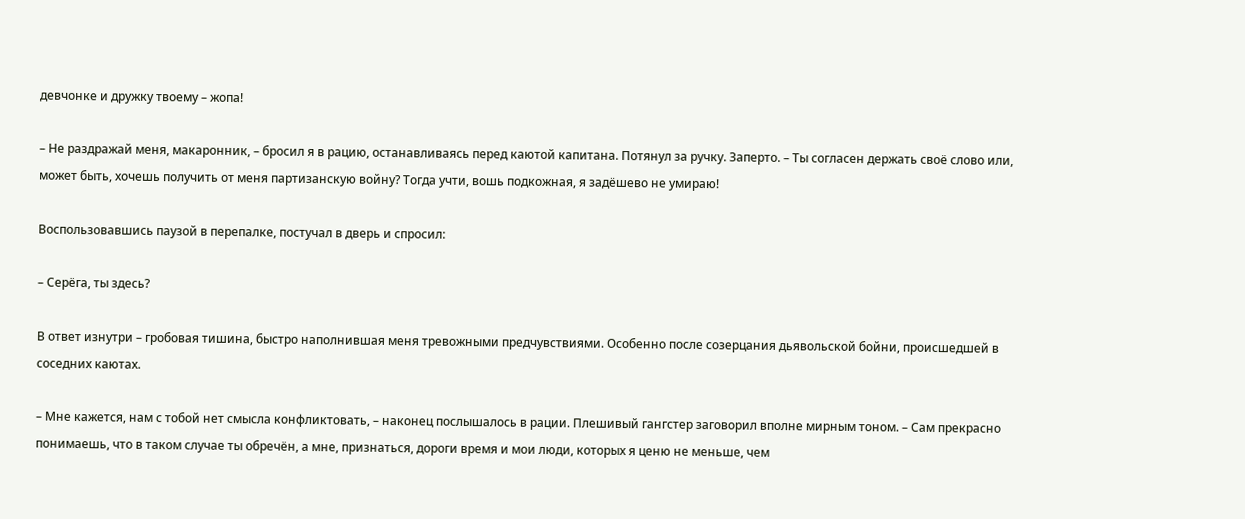девчонке и дружку твоему – жопа!

– Не раздражай меня, макаронник, – бросил я в рацию, останавливаясь перед каютой капитана. Потянул за ручку. Заперто. – Ты согласен держать своё слово или, может быть, хочешь получить от меня партизанскую войну? Тогда учти, вошь подкожная, я задёшево не умираю!

Воспользовавшись паузой в перепалке, постучал в дверь и спросил:

– Серёга, ты здесь?

В ответ изнутри – гробовая тишина, быстро наполнившая меня тревожными предчувствиями. Особенно после созерцания дьявольской бойни, происшедшей в соседних каютах.

– Мне кажется, нам с тобой нет смысла конфликтовать, – наконец послышалось в рации. Плешивый гангстер заговорил вполне мирным тоном. – Сам прекрасно понимаешь, что в таком случае ты обречён, а мне, признаться, дороги время и мои люди, которых я ценю не меньше, чем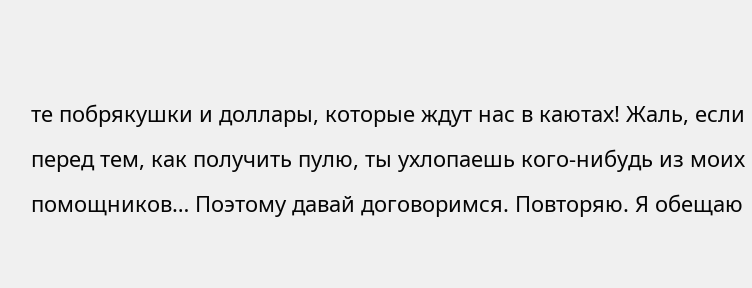те побрякушки и доллары, которые ждут нас в каютах! Жаль, если перед тем, как получить пулю, ты ухлопаешь кого-нибудь из моих помощников… Поэтому давай договоримся. Повторяю. Я обещаю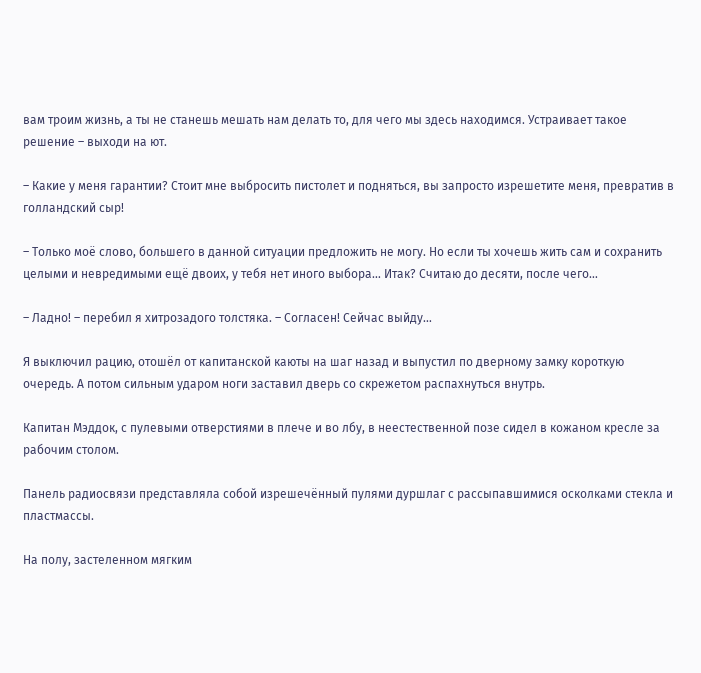вам троим жизнь, а ты не станешь мешать нам делать то, для чего мы здесь находимся. Устраивает такое решение – выходи на ют.

– Какие у меня гарантии? Стоит мне выбросить пистолет и подняться, вы запросто изрешетите меня, превратив в голландский сыр!

– Только моё слово, большего в данной ситуации предложить не могу. Но если ты хочешь жить сам и сохранить целыми и невредимыми ещё двоих, у тебя нет иного выбора… Итак? Считаю до десяти, после чего…

– Ладно! – перебил я хитрозадого толстяка. – Согласен! Сейчас выйду…

Я выключил рацию, отошёл от капитанской каюты на шаг назад и выпустил по дверному замку короткую очередь. А потом сильным ударом ноги заставил дверь со скрежетом распахнуться внутрь.

Капитан Мэддок, с пулевыми отверстиями в плече и во лбу, в неестественной позе сидел в кожаном кресле за рабочим столом.

Панель радиосвязи представляла собой изрешечённый пулями дуршлаг с рассыпавшимися осколками стекла и пластмассы.

На полу, застеленном мягким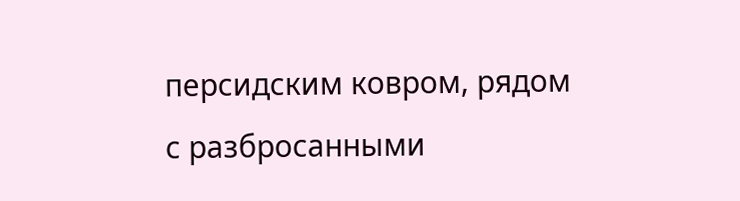персидским ковром, рядом с разбросанными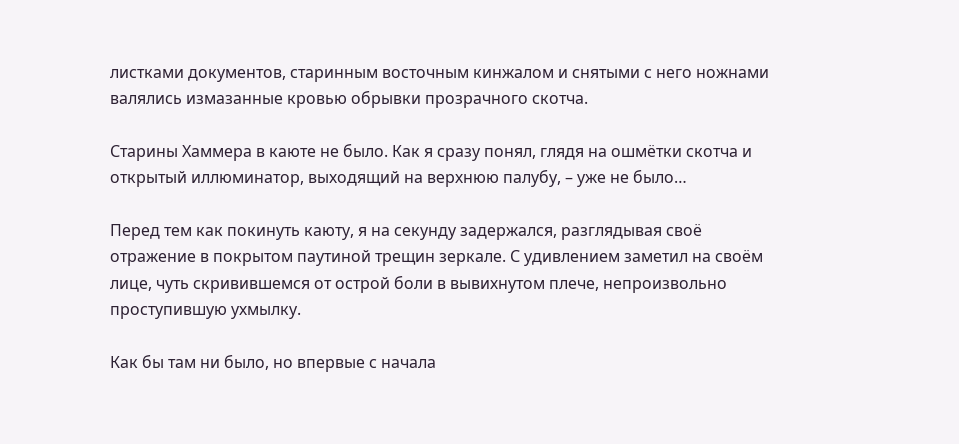листками документов, старинным восточным кинжалом и снятыми с него ножнами валялись измазанные кровью обрывки прозрачного скотча.

Старины Хаммера в каюте не было. Как я сразу понял, глядя на ошмётки скотча и открытый иллюминатор, выходящий на верхнюю палубу, – уже не было…

Перед тем как покинуть каюту, я на секунду задержался, разглядывая своё отражение в покрытом паутиной трещин зеркале. С удивлением заметил на своём лице, чуть скривившемся от острой боли в вывихнутом плече, непроизвольно проступившую ухмылку.

Как бы там ни было, но впервые с начала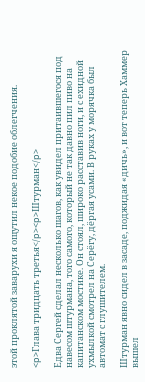этой проклятой заварухи я ощутил некое подобие облегчения.

<p>Глава тридцать третья</p><p>Штурман</p>

Едва Сергей сделал несколько шагов, как увидел притаившегося под навесом штурмана, того самого, который не так давно пил пиво на капитанском мостике. Он стоял, широко расставив ноги, и с ехидной ухмылкой смотрел на Серёгу, дёргая усами. В руках у морячка был автомат с глушителем.

Штурман явно сидел в засаде, поджидая «дичь», и вот теперь Хаммер вышел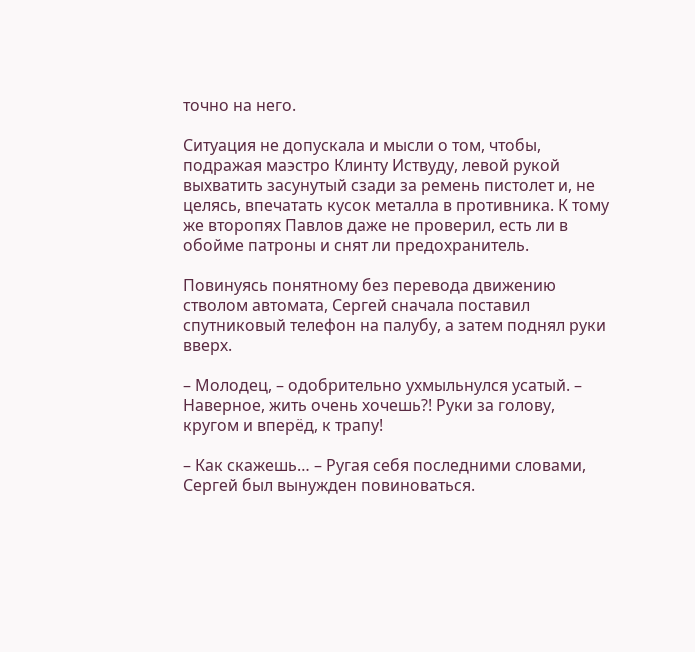точно на него.

Ситуация не допускала и мысли о том, чтобы, подражая маэстро Клинту Иствуду, левой рукой выхватить засунутый сзади за ремень пистолет и, не целясь, впечатать кусок металла в противника. К тому же второпях Павлов даже не проверил, есть ли в обойме патроны и снят ли предохранитель.

Повинуясь понятному без перевода движению стволом автомата, Сергей сначала поставил спутниковый телефон на палубу, а затем поднял руки вверх.

– Молодец, – одобрительно ухмыльнулся усатый. – Наверное, жить очень хочешь?! Руки за голову, кругом и вперёд, к трапу!

– Как скажешь… – Ругая себя последними словами, Сергей был вынужден повиноваться.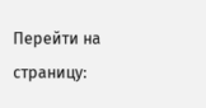Перейти на страницу: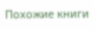Похожие книги